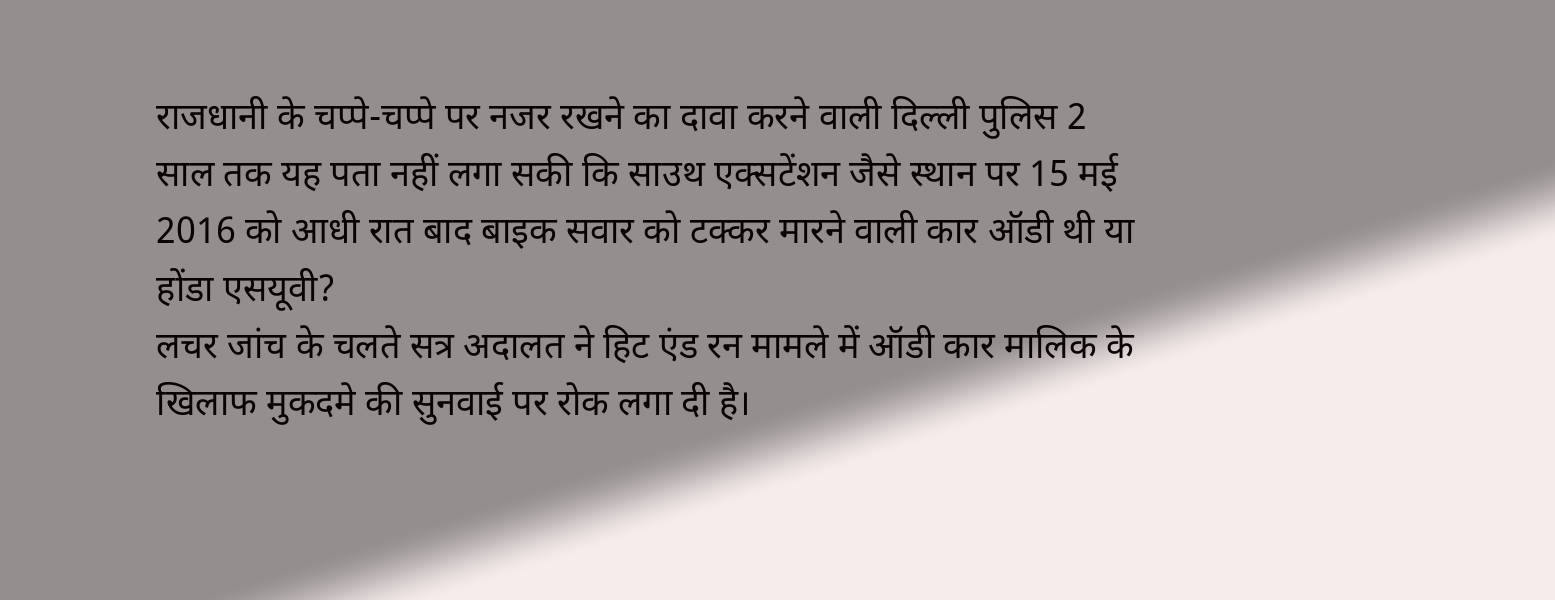राजधानी के चप्पे-चप्पे पर नजर रखने का दावा करने वाली दिल्ली पुलिस 2 साल तक यह पता नहीं लगा सकी कि साउथ एक्सटेंशन जैसे स्थान पर 15 मई 2016 को आधी रात बाद बाइक सवार को टक्कर मारने वाली कार ऑडी थी या होंडा एसयूवी?
लचर जांच के चलते सत्र अदालत ने हिट एंड रन मामले में ऑडी कार मालिक के खिलाफ मुकदमे की सुनवाई पर रोक लगा दी है।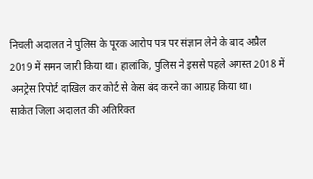निचली अदालत ने पुलिस के पूरक आरोप पत्र पर संज्ञान लेने के बाद अप्रैल 2019 में समन जारी किया था। हालांकि, पुलिस ने इससे पहले अगस्त 2018 में अनट्रेस रिपोर्ट दाखिल कर कोर्ट से केस बंद करने का आग्रह किया था।
साकेत जिला अदालत की अतिरिक्त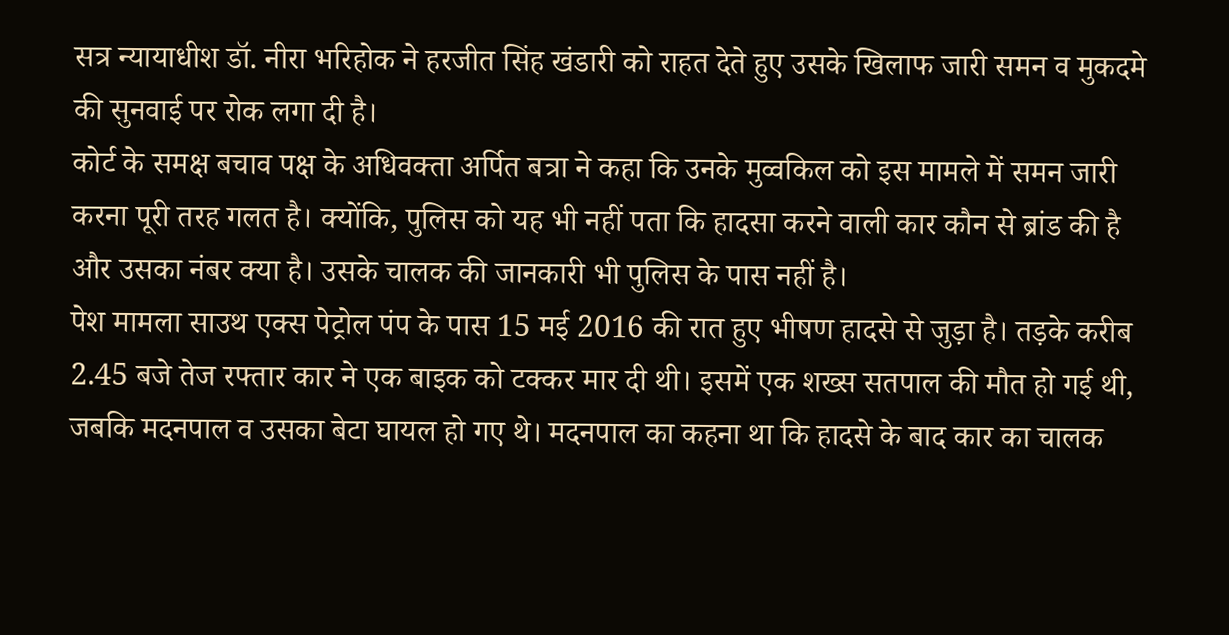सत्र न्यायाधीश डॉ. नीरा भरिहोक ने हरजीत सिंह खंडारी को राहत देते हुए उसके खिलाफ जारी समन व मुकदमे की सुनवाई पर रोक लगा दी है।
कोर्ट के समक्ष बचाव पक्ष के अधिवक्ता अर्पित बत्रा ने कहा कि उनके मुव्वकिल को इस मामले में समन जारी करना पूरी तरह गलत है। क्योंकि, पुलिस को यह भी नहीं पता कि हादसा करने वाली कार कौन से ब्रांड की है और उसका नंबर क्या है। उसके चालक की जानकारी भी पुलिस के पास नहीं है।
पेश मामला साउथ एक्स पेट्रोल पंप के पास 15 मई 2016 की रात हुए भीषण हादसे से जुड़ा है। तड़के करीब 2.45 बजे तेज रफ्तार कार ने एक बाइक को टक्कर मार दी थी। इसमें एक शख्स सतपाल की मौत हो गई थी, जबकि मदनपाल व उसका बेटा घायल हो गए थे। मदनपाल का कहना था कि हादसे के बाद कार का चालक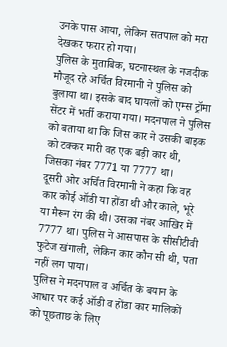उनके पास आया, लेकिन सतपाल को मरा देखकर फरार हो गया।
पुलिस के मुताबिक, घटनास्थल के नजदीक मौजूद रहे अर्चित विरमानी ने पुलिस को बुलाया था। इसके बाद घायलों को एम्स ट्रॉमा सेंटर में भर्ती कराया गया। मदनपाल ने पुलिस को बताया था कि जिस कार ने उसकी बाइक को टक्कर मारी वह एक बड़ी कार थी, जिसका नंबर 7771 या 7777 था।
दूसरी ओर अर्चित विरमानी ने कहा कि वह कार कोई ऑडी या होंडा थी और काले, भूरे या मैरून रंग की थी। उसका नंबर आखिर में 7777 था। पुलिस ने आसपास के सीसीटीवी फुटेज खंगाली, लेकिन कार कौन सी थी, पता नहीं लग पाया।
पुलिस ने मदनपाल व अर्चित के बयान के आधार पर कई ऑडी व होंडा कार मालिकों को पूछताछ के लिए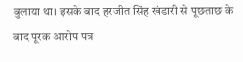बुलाया था। इसके बाद हरजीत सिंह खंडारी से पूछताछ के बाद पूरक आरोप पत्र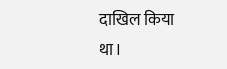दाखिल किया था।